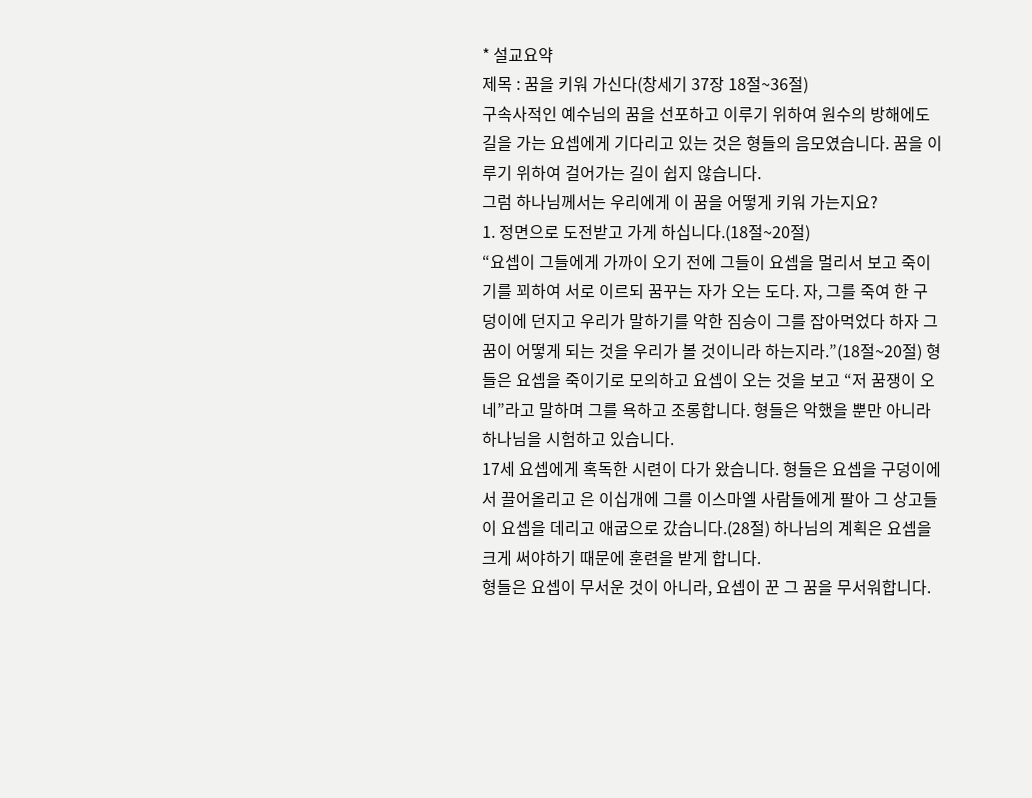* 설교요약
제목 : 꿈을 키워 가신다(창세기 37장 18절~36절)
구속사적인 예수님의 꿈을 선포하고 이루기 위하여 원수의 방해에도 길을 가는 요셉에게 기다리고 있는 것은 형들의 음모였습니다. 꿈을 이루기 위하여 걸어가는 길이 쉽지 않습니다.
그럼 하나님께서는 우리에게 이 꿈을 어떻게 키워 가는지요?
1. 정면으로 도전받고 가게 하십니다.(18절~20절)
“요셉이 그들에게 가까이 오기 전에 그들이 요셉을 멀리서 보고 죽이기를 꾀하여 서로 이르되 꿈꾸는 자가 오는 도다. 자, 그를 죽여 한 구덩이에 던지고 우리가 말하기를 악한 짐승이 그를 잡아먹었다 하자 그 꿈이 어떻게 되는 것을 우리가 볼 것이니라 하는지라.”(18절~20절) 형들은 요셉을 죽이기로 모의하고 요셉이 오는 것을 보고 “저 꿈쟁이 오네”라고 말하며 그를 욕하고 조롱합니다. 형들은 악했을 뿐만 아니라 하나님을 시험하고 있습니다.
17세 요셉에게 혹독한 시련이 다가 왔습니다. 형들은 요셉을 구덩이에서 끌어올리고 은 이십개에 그를 이스마엘 사람들에게 팔아 그 상고들이 요셉을 데리고 애굽으로 갔습니다.(28절) 하나님의 계획은 요셉을 크게 써야하기 때문에 훈련을 받게 합니다.
형들은 요셉이 무서운 것이 아니라, 요셉이 꾼 그 꿈을 무서워합니다.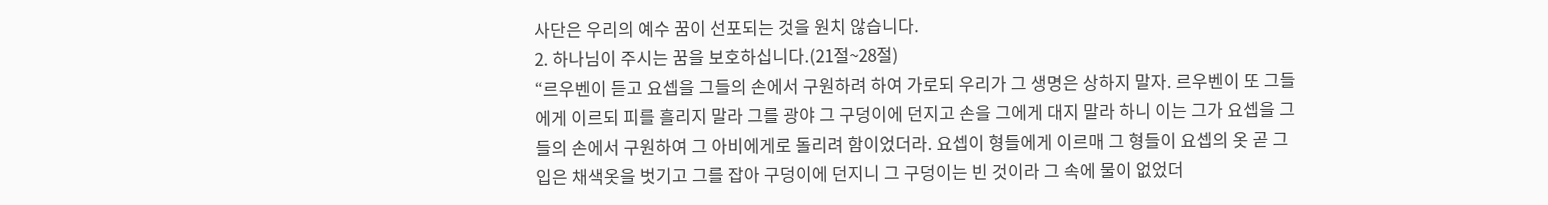사단은 우리의 예수 꿈이 선포되는 것을 원치 않습니다.
2. 하나님이 주시는 꿈을 보호하십니다.(21절~28절)
“르우벤이 듣고 요셉을 그들의 손에서 구원하려 하여 가로되 우리가 그 생명은 상하지 말자. 르우벤이 또 그들에게 이르되 피를 흘리지 말라 그를 광야 그 구덩이에 던지고 손을 그에게 대지 말라 하니 이는 그가 요셉을 그들의 손에서 구원하여 그 아비에게로 돌리려 함이었더라. 요셉이 형들에게 이르매 그 형들이 요셉의 옷 곧 그 입은 채색옷을 벗기고 그를 잡아 구덩이에 던지니 그 구덩이는 빈 것이라 그 속에 물이 없었더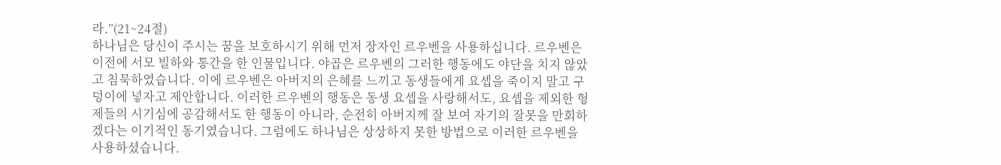라.”(21~24절)
하나님은 당신이 주시는 꿈을 보호하시기 위해 먼저 장자인 르우벤을 사용하십니다. 르우벤은 이전에 서모 빌하와 통간을 한 인물입니다. 야곱은 르우벤의 그러한 행동에도 야단을 치지 않았고 침묵하였습니다. 이에 르우벤은 아버지의 은혜를 느끼고 동생들에게 요셉을 죽이지 말고 구덩이에 넣자고 제안합니다. 이러한 르우벤의 행동은 동생 요셉을 사랑해서도, 요셉을 제외한 형제들의 시기심에 공감해서도 한 행동이 아니라, 순전히 아버지께 잘 보여 자기의 잘못을 만회하겠다는 이기적인 동기였습니다. 그럼에도 하나님은 상상하지 못한 방법으로 이러한 르우벤을 사용하셨습니다.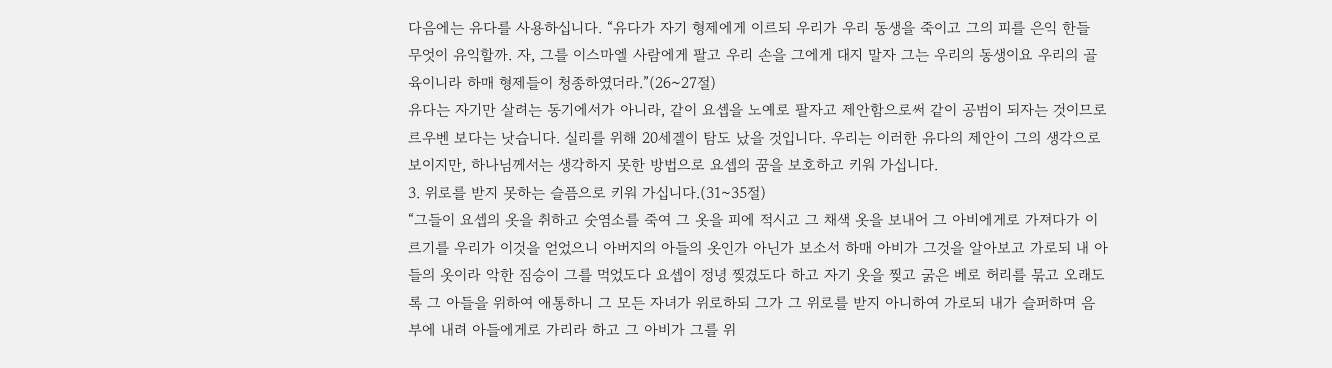다음에는 유다를 사용하십니다. “유다가 자기 형제에게 이르되 우리가 우리 동생을 죽이고 그의 피를 은익 한들 무엇이 유익할까. 자, 그를 이스마엘 사람에게 팔고 우리 손을 그에게 대지 말자 그는 우리의 동생이요 우리의 골육이니라 하매 형제들이 청종하였더라.”(26~27절)
유다는 자기만 살려는 동기에서가 아니라, 같이 요셉을 노예로 팔자고 제안함으로써 같이 공범이 되자는 것이므로 르우벤 보다는 낫습니다. 실리를 위해 20세겔이 탐도 났을 것입니다. 우리는 이러한 유다의 제안이 그의 생각으로 보이지만, 하나님께서는 생각하지 못한 방법으로 요셉의 꿈을 보호하고 키워 가십니다.
3. 위로를 받지 못하는 슬픔으로 키워 가십니다.(31~35절)
“그들이 요셉의 옷을 취하고 숫염소를 죽여 그 옷을 피에 적시고 그 채색 옷을 보내어 그 아비에게로 가져다가 이르기를 우리가 이것을 얻었으니 아버지의 아들의 옷인가 아닌가 보소서 하매 아비가 그것을 알아보고 가로되 내 아들의 옷이라 악한 짐승이 그를 먹었도다 요셉이 정녕 찢겼도다 하고 자기 옷을 찢고 굵은 베로 허리를 묶고 오래도록 그 아들을 위하여 애통하니 그 모든 자녀가 위로하되 그가 그 위로를 받지 아니하여 가로되 내가 슬퍼하며 음부에 내려 아들에게로 가리라 하고 그 아비가 그를 위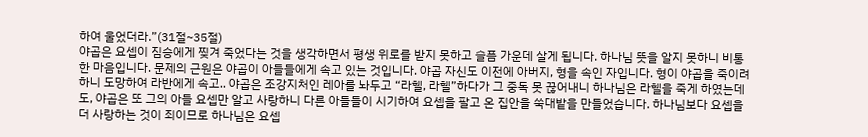하여 울었더라.”(31절~35절)
야곱은 요셉이 짐승에게 찢겨 죽었다는 것을 생각하면서 평생 위로를 받지 못하고 슬픔 가운데 살게 됩니다. 하나님 뜻을 알지 못하니 비통한 마음입니다. 문제의 근원은 야곱이 아들들에게 속고 있는 것입니다. 야곱 자신도 이전에 아버지, 형을 속인 자입니다. 형이 야곱을 죽이려하니 도망하여 라반에게 속고.. 야곱은 조강지처인 레아를 놔두고 “라헬, 라헬”하다가 그 중독 못 끊어내니 하나님은 라헬을 죽게 하였는데도, 야곱은 또 그의 아들 요셉만 알고 사랑하니 다른 아들들이 시기하여 요셉을 팔고 온 집안을 쑥대밭을 만들었습니다. 하나님보다 요셉을 더 사랑하는 것이 죄이므로 하나님은 요셉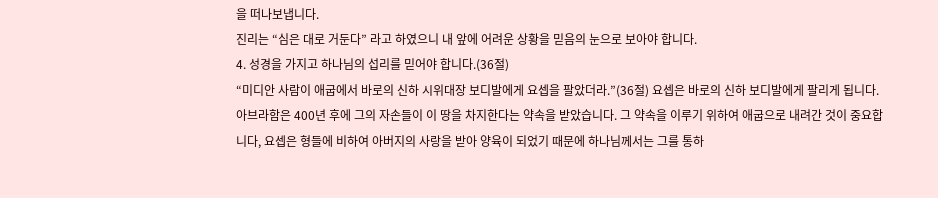을 떠나보냅니다.
진리는 “심은 대로 거둔다” 라고 하였으니 내 앞에 어려운 상황을 믿음의 눈으로 보아야 합니다.
4. 성경을 가지고 하나님의 섭리를 믿어야 합니다.(36절)
“미디안 사람이 애굽에서 바로의 신하 시위대장 보디발에게 요셉을 팔았더라.”(36절) 요셉은 바로의 신하 보디발에게 팔리게 됩니다.
아브라함은 400년 후에 그의 자손들이 이 땅을 차지한다는 약속을 받았습니다. 그 약속을 이루기 위하여 애굽으로 내려간 것이 중요합니다, 요셉은 형들에 비하여 아버지의 사랑을 받아 양육이 되었기 때문에 하나님께서는 그를 통하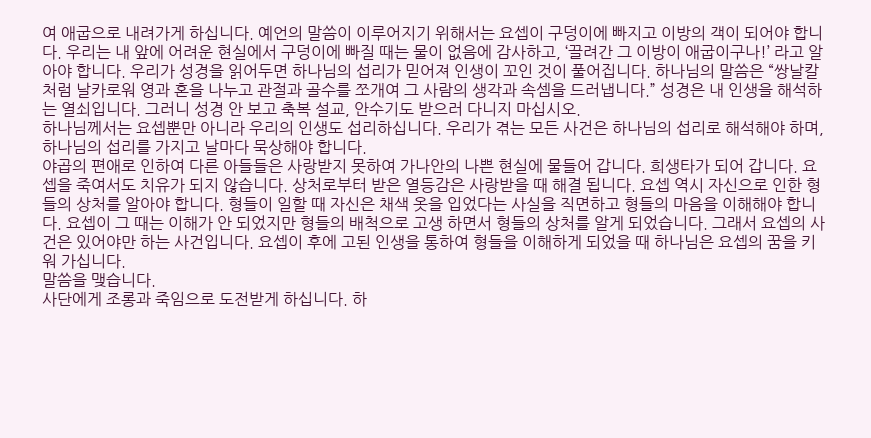여 애굽으로 내려가게 하십니다. 예언의 말씀이 이루어지기 위해서는 요셉이 구덩이에 빠지고 이방의 객이 되어야 합니다. 우리는 내 앞에 어려운 현실에서 구덩이에 빠질 때는 물이 없음에 감사하고, ‘끌려간 그 이방이 애굽이구나!’ 라고 알아야 합니다. 우리가 성경을 읽어두면 하나님의 섭리가 믿어져 인생이 꼬인 것이 풀어집니다. 하나님의 말씀은 “쌍날칼처럼 날카로워 영과 혼을 나누고 관절과 골수를 쪼개여 그 사람의 생각과 속셈을 드러냅니다.” 성경은 내 인생을 해석하는 열쇠입니다. 그러니 성경 안 보고 축복 설교, 안수기도 받으러 다니지 마십시오.
하나님께서는 요셉뿐만 아니라 우리의 인생도 섭리하십니다. 우리가 겪는 모든 사건은 하나님의 섭리로 해석해야 하며, 하나님의 섭리를 가지고 날마다 묵상해야 합니다.
야곱의 편애로 인하여 다른 아들들은 사랑받지 못하여 가나안의 나쁜 현실에 물들어 갑니다. 희생타가 되어 갑니다. 요셉을 죽여서도 치유가 되지 않습니다. 상처로부터 받은 열등감은 사랑받을 때 해결 됩니다. 요셉 역시 자신으로 인한 형들의 상처를 알아야 합니다. 형들이 일할 때 자신은 채색 옷을 입었다는 사실을 직면하고 형들의 마음을 이해해야 합니다. 요셉이 그 때는 이해가 안 되었지만 형들의 배척으로 고생 하면서 형들의 상처를 알게 되었습니다. 그래서 요셉의 사건은 있어야만 하는 사건입니다. 요셉이 후에 고된 인생을 통하여 형들을 이해하게 되었을 때 하나님은 요셉의 꿈을 키워 가십니다.
말씀을 맺습니다.
사단에게 조롱과 죽임으로 도전받게 하십니다. 하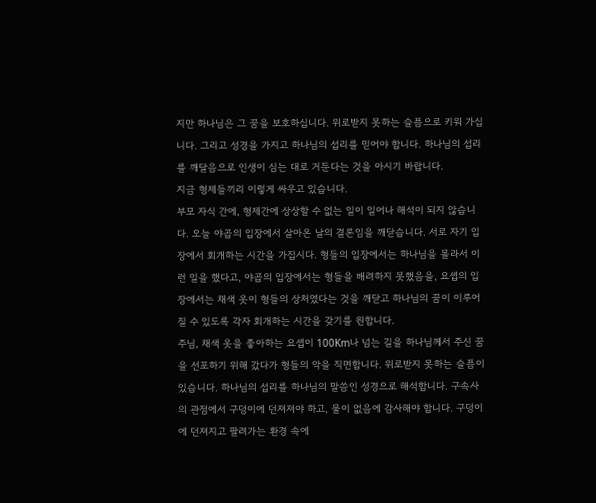지만 하나님은 그 꿈을 보호하십니다. 위로받지 못하는 슬픔으로 키워 가십니다. 그리고 성경을 가지고 하나님의 섭리를 믿어야 합니다. 하나님의 섭리를 깨달음으로 인생이 심는 대로 거둔다는 것을 아시기 바랍니다.
지금 형제들끼리 이렇게 싸우고 있습니다.
부모 자식 간에, 형제간에 상상할 수 없는 일이 일어나 해석이 되지 않습니다. 오늘 야곱의 입장에서 살아온 날의 결론임을 깨닫습니다. 서로 자기 입장에서 회개하는 시간을 가집시다. 형들의 입장에서는 하나님을 몰라서 이런 일을 했다고, 야곱의 입장에서는 형들을 배려하지 못했음을, 요셉의 입장에서는 채색 옷이 형들의 상처였다는 것을 깨닫고 하나님의 꿈이 이루어질 수 있도록 각자 회개하는 시간을 갖기를 원합니다.
주님, 채색 옷을 좋아하는 요셉이 100Km나 넘는 길을 하나님께서 주신 꿈을 선포하기 위해 갔다가 형들의 악을 직면합니다. 위로받지 못하는 슬픔이 있습니다. 하나님의 섭리를 하나님의 말씀인 성경으로 해석합니다. 구속사의 관점에서 구덩이에 던져져야 하고, 물이 없음에 감사해야 합니다. 구덩이에 던져지고 팔려가는 환경 속에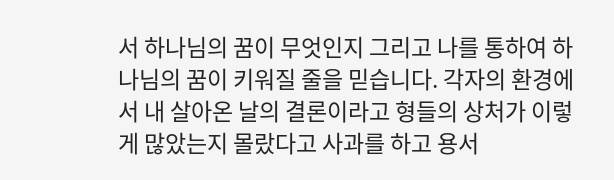서 하나님의 꿈이 무엇인지 그리고 나를 통하여 하나님의 꿈이 키워질 줄을 믿습니다. 각자의 환경에서 내 살아온 날의 결론이라고 형들의 상처가 이렇게 많았는지 몰랐다고 사과를 하고 용서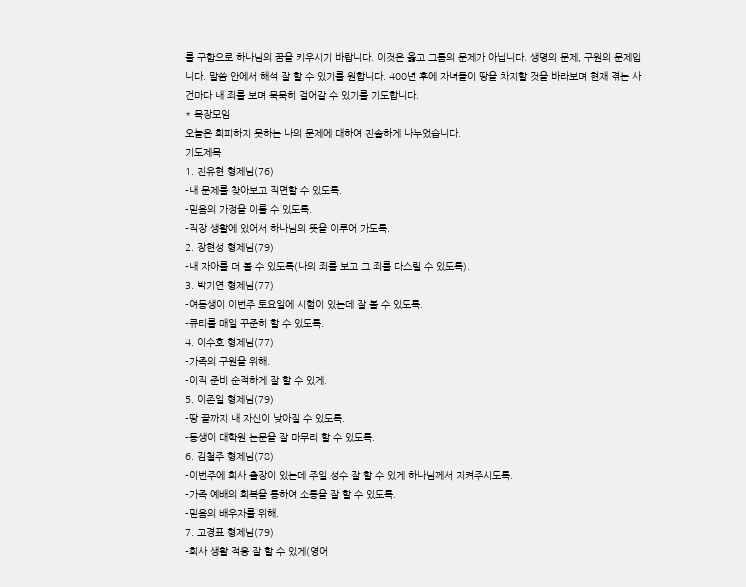를 구함으로 하나님의 꿈을 키우시기 바랍니다. 이것은 옳고 그름의 문제가 아닙니다. 생명의 문제, 구원의 문제입니다. 말씀 안에서 해석 잘 할 수 있기를 원합니다. 400년 후에 자녀들이 땅을 차지할 것을 바라보며 현재 겪는 사건마다 내 죄를 보며 묵묵히 걸어갈 수 있기를 기도합니다.
* 목장모임
오늘은 회피하지 못하는 나의 문제에 대하여 진솔하게 나누었습니다.
기도제목
1. 진유현 형제님(76)
-내 문제를 찾아보고 직면할 수 있도록.
-믿음의 가정을 이룰 수 있도록.
-직장 생활에 있어서 하나님의 뜻을 이루어 가도록.
2. 장현성 형제님(79)
-내 자아를 더 볼 수 있도록(나의 죄를 보고 그 죄를 다스릴 수 있도록).
3. 박기연 형제님(77)
-여동생이 이번주 토요일에 시험이 있는데 잘 볼 수 있도록.
-큐티를 매일 꾸준히 할 수 있도록.
4. 이수호 형제님(77)
-가족의 구원을 위해.
-이직 준비 순적하게 잘 할 수 있게.
5. 이존일 형제님(79)
-땅 끝까지 내 자신이 낮아질 수 있도록.
-동생이 대학원 논문을 잘 마무리 할 수 있도록.
6. 김철주 형제님(78)
-이번주에 회사 출장이 있는데 주일 성수 잘 할 수 있게 하나님께서 지켜주시도록.
-가족 예배의 회복을 통하여 소통을 잘 할 수 있도록.
-믿음의 배우자를 위해.
7. 고경표 형제님(79)
-회사 생활 적응 잘 할 수 있게(영어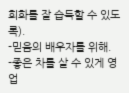회화를 잘 습득할 수 있도록).
-믿음의 배우자를 위해.
-좋은 차를 살 수 있게 영업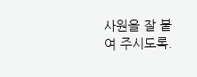사원을 잘 붙여 주시도록.